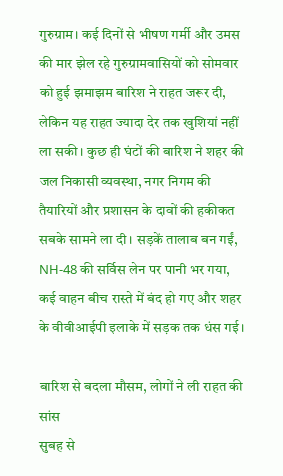गुरुग्राम। कई दिनों से भीषण गर्मी और उमस की मार झेल रहे गुरुग्रामवासियों को सोमवार को हुई झमाझम बारिश ने राहत जरूर दी, लेकिन यह राहत ज्यादा देर तक खुशियां नहीं ला सकी। कुछ ही घंटों की बारिश ने शहर की जल निकासी व्यवस्था, नगर निगम की तैयारियों और प्रशासन के दावों की हकीकत सबके सामने ला दी। सड़कें तालाब बन गईं, NH-48 की सर्विस लेन पर पानी भर गया, कई वाहन बीच रास्ते में बंद हो गए और शहर के वीवीआईपी इलाके में सड़क तक धंस गई।

बारिश से बदला मौसम, लोगों ने ली राहत की सांस
सुबह से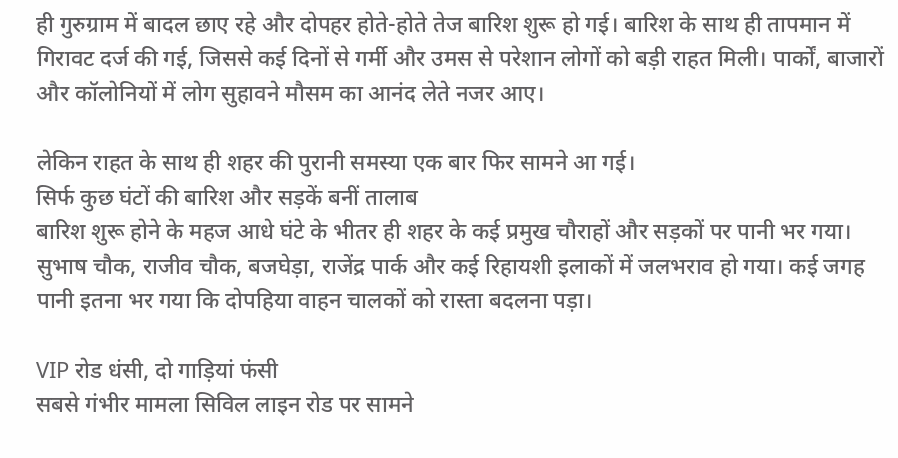ही गुरुग्राम में बादल छाए रहे और दोपहर होते-होते तेज बारिश शुरू हो गई। बारिश के साथ ही तापमान में गिरावट दर्ज की गई, जिससे कई दिनों से गर्मी और उमस से परेशान लोगों को बड़ी राहत मिली। पार्कों, बाजारों और कॉलोनियों में लोग सुहावने मौसम का आनंद लेते नजर आए।

लेकिन राहत के साथ ही शहर की पुरानी समस्या एक बार फिर सामने आ गई।
सिर्फ कुछ घंटों की बारिश और सड़कें बनीं तालाब
बारिश शुरू होने के महज आधे घंटे के भीतर ही शहर के कई प्रमुख चौराहों और सड़कों पर पानी भर गया। सुभाष चौक, राजीव चौक, बजघेड़ा, राजेंद्र पार्क और कई रिहायशी इलाकों में जलभराव हो गया। कई जगह पानी इतना भर गया कि दोपहिया वाहन चालकों को रास्ता बदलना पड़ा।

VIP रोड धंसी, दो गाड़ियां फंसी
सबसे गंभीर मामला सिविल लाइन रोड पर सामने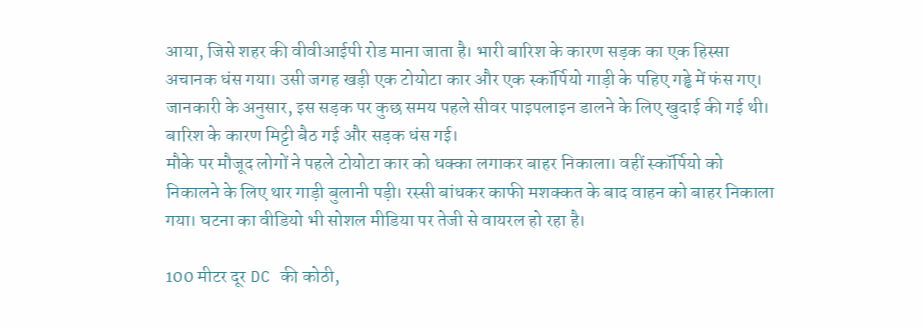आया, जिसे शहर की वीवीआईपी रोड माना जाता है। भारी बारिश के कारण सड़क का एक हिस्सा अचानक धंस गया। उसी जगह खड़ी एक टोयोटा कार और एक स्कॉर्पियो गाड़ी के पहिए गड्ढे में फंस गए।
जानकारी के अनुसार, इस सड़क पर कुछ समय पहले सीवर पाइपलाइन डालने के लिए खुदाई की गई थी। बारिश के कारण मिट्टी बैठ गई और सड़क धंस गई।
मौके पर मौजूद लोगों ने पहले टोयोटा कार को धक्का लगाकर बाहर निकाला। वहीं स्कॉर्पियो को निकालने के लिए थार गाड़ी बुलानी पड़ी। रस्सी बांधकर काफी मशक्कत के बाद वाहन को बाहर निकाला गया। घटना का वीडियो भी सोशल मीडिया पर तेजी से वायरल हो रहा है।

100 मीटर दूर DC की कोठी,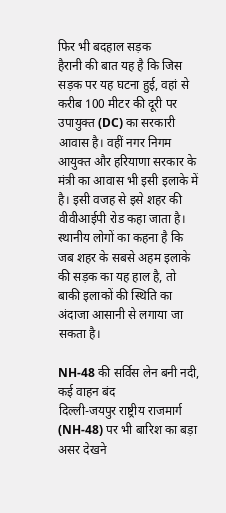फिर भी बदहाल सड़क
हैरानी की बात यह है कि जिस सड़क पर यह घटना हुई, वहां से करीब 100 मीटर की दूरी पर उपायुक्त (DC) का सरकारी आवास है। वहीं नगर निगम आयुक्त और हरियाणा सरकार के मंत्री का आवास भी इसी इलाके में है। इसी वजह से इसे शहर की वीवीआईपी रोड कहा जाता है।
स्थानीय लोगों का कहना है कि जब शहर के सबसे अहम इलाके की सड़क का यह हाल है, तो बाकी इलाकों की स्थिति का अंदाजा आसानी से लगाया जा सकता है।

NH-48 की सर्विस लेन बनी नदी, कई वाहन बंद
दिल्ली-जयपुर राष्ट्रीय राजमार्ग (NH-48) पर भी बारिश का बड़ा असर देखने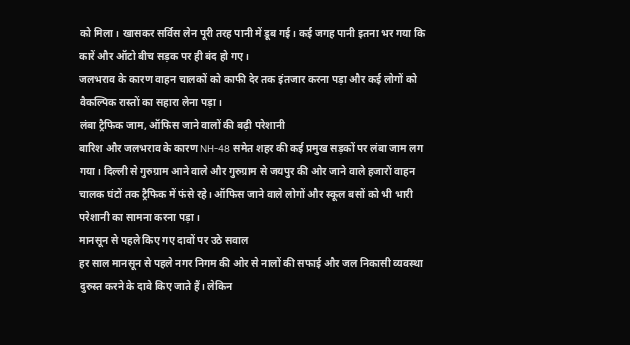को मिला। खासकर सर्विस लेन पूरी तरह पानी में डूब गई। कई जगह पानी इतना भर गया कि कारें और ऑटो बीच सड़क पर ही बंद हो गए।
जलभराव के कारण वाहन चालकों को काफी देर तक इंतजार करना पड़ा और कई लोगों को वैकल्पिक रास्तों का सहारा लेना पड़ा।
लंबा ट्रैफिक जाम, ऑफिस जाने वालों की बढ़ी परेशानी
बारिश और जलभराव के कारण NH-48 समेत शहर की कई प्रमुख सड़कों पर लंबा जाम लग गया। दिल्ली से गुरुग्राम आने वाले और गुरुग्राम से जयपुर की ओर जाने वाले हजारों वाहन चालक घंटों तक ट्रैफिक में फंसे रहे। ऑफिस जाने वाले लोगों और स्कूल बसों को भी भारी परेशानी का सामना करना पड़ा।
मानसून से पहले किए गए दावों पर उठे सवाल
हर साल मानसून से पहले नगर निगम की ओर से नालों की सफाई और जल निकासी व्यवस्था दुरुस्त करने के दावे किए जाते हैं। लेकिन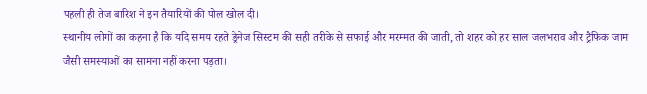पहली ही तेज बारिश ने इन तैयारियों की पोल खोल दी।
स्थानीय लोगों का कहना है कि यदि समय रहते ड्रेनेज सिस्टम की सही तरीके से सफाई और मरम्मत की जाती, तो शहर को हर साल जलभराव और ट्रैफिक जाम जैसी समस्याओं का सामना नहीं करना पड़ता।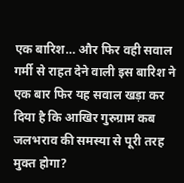एक बारिश… और फिर वही सवाल
गर्मी से राहत देने वाली इस बारिश ने एक बार फिर यह सवाल खड़ा कर दिया है कि आखिर गुरुग्राम कब जलभराव की समस्या से पूरी तरह मुक्त होगा?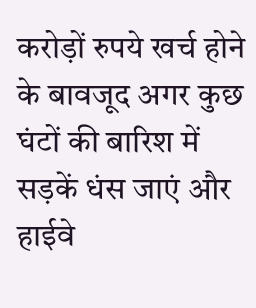करोड़ों रुपये खर्च होने के बावजूद अगर कुछ घंटों की बारिश में सड़कें धंस जाएं और हाईवे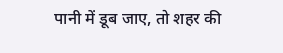पानी में डूब जाए, तो शहर की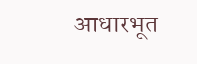आधारभूत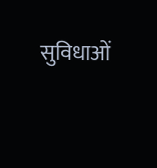सुविधाओं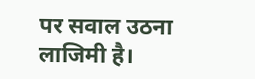पर सवाल उठना लाजिमी है।